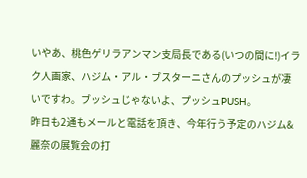いやあ、桃色ゲリラアンマン支局長である(いつの間に!)イラク人画家、ハジム・アル・ブスターニさんのプッシュが凄いですわ。ブッシュじゃないよ、プッシュPUSH。
昨日も2通もメールと電話を頂き、今年行う予定のハジム&麗奈の展覧会の打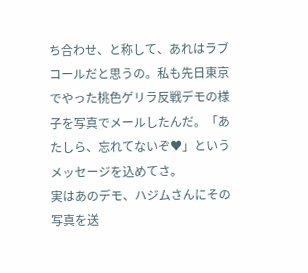ち合わせ、と称して、あれはラブコールだと思うの。私も先日東京でやった桃色ゲリラ反戦デモの様子を写真でメールしたんだ。「あたしら、忘れてないぞ♥」というメッセージを込めてさ。
実はあのデモ、ハジムさんにその写真を送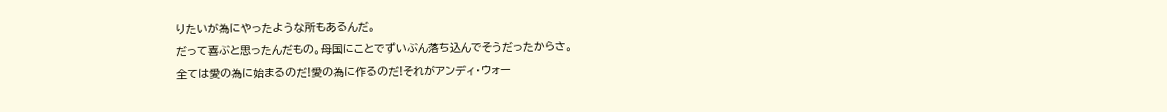りたいが為にやったような所もあるんだ。
だって喜ぶと思ったんだもの。母国にことでずいぶん落ち込んでそうだったからさ。
全ては愛の為に始まるのだ!愛の為に作るのだ!それがアンディ・ウォー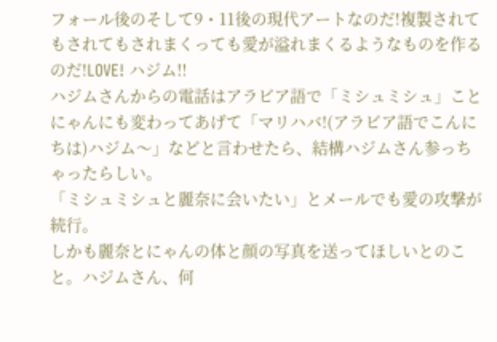フォール後のそして9・11後の現代アートなのだ!複製されてもされてもされまくっても愛が溢れまくるようなものを作るのだ!LOVE! ハジム!!
ハジムさんからの電話はアラビア語で「ミシュミシュ」ことにゃんにも変わってあげて「マリハバ!(アラビア語でこんにちは)ハジム〜」などと言わせたら、結構ハジムさん参っちゃったらしい。
「ミシュミシュと麗奈に会いたい」とメールでも愛の攻撃が続行。
しかも麗奈とにゃんの体と顔の写真を送ってほしいとのこと。ハジムさん、何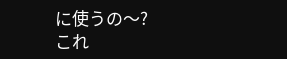に使うの〜?
これ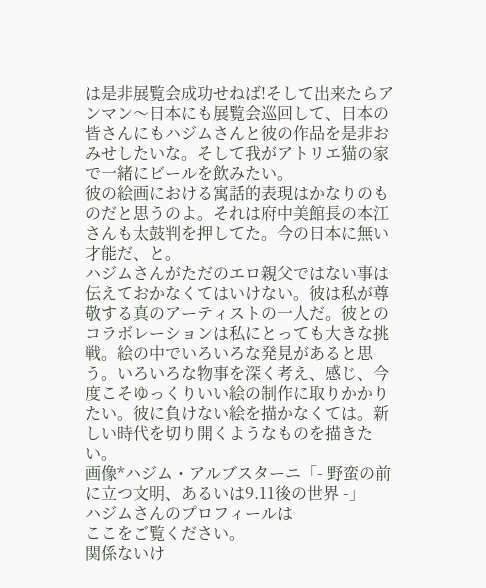は是非展覧会成功せねば!そして出来たらアンマン〜日本にも展覧会巡回して、日本の皆さんにもハジムさんと彼の作品を是非おみせしたいな。そして我がアトリエ猫の家で一緒にビールを飲みたい。
彼の絵画における寓話的表現はかなりのものだと思うのよ。それは府中美館長の本江さんも太鼓判を押してた。今の日本に無い才能だ、と。
ハジムさんがただのエロ親父ではない事は伝えておかなくてはいけない。彼は私が尊敬する真のアーティストの一人だ。彼とのコラボレーションは私にとっても大きな挑戦。絵の中でいろいろな発見があると思う。いろいろな物事を深く考え、感じ、今度こそゆっくりいい絵の制作に取りかかりたい。彼に負けない絵を描かなくては。新しい時代を切り開くようなものを描きたい。
画像*ハジム・アルブスターニ「- 野蛮の前に立つ文明、あるいは9.11後の世界 -」
ハジムさんのプロフィールは
ここをご覧ください。
関係ないけ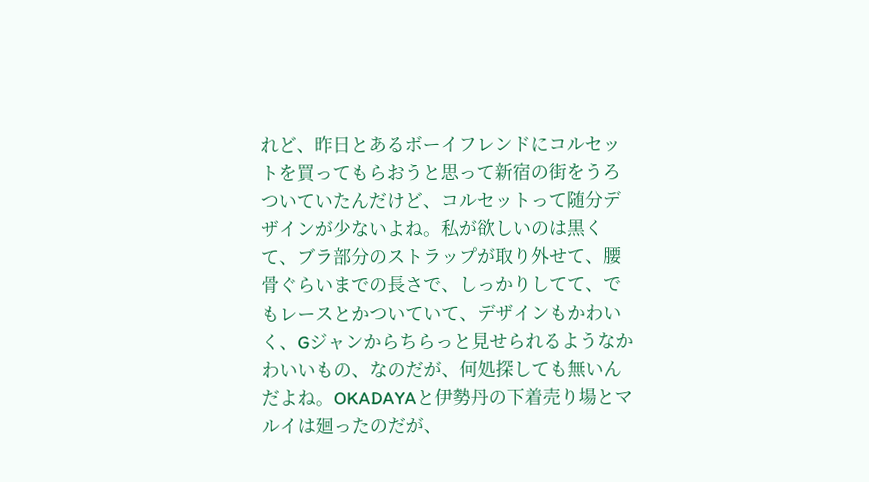れど、昨日とあるボーイフレンドにコルセットを買ってもらおうと思って新宿の街をうろついていたんだけど、コルセットって随分デザインが少ないよね。私が欲しいのは黒くて、ブラ部分のストラップが取り外せて、腰骨ぐらいまでの長さで、しっかりしてて、でもレースとかついていて、デザインもかわいく、Gジャンからちらっと見せられるようなかわいいもの、なのだが、何処探しても無いんだよね。OKADAYAと伊勢丹の下着売り場とマルイは廻ったのだが、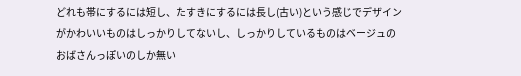どれも帯にするには短し、たすきにするには長し(古い)という感じでデザインがかわいいものはしっかりしてないし、しっかりしているものはベージュのおばさんっぽいのしか無い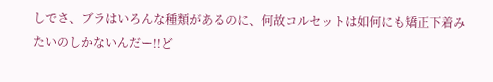しでさ、ブラはいろんな種類があるのに、何故コルセットは如何にも矯正下着みたいのしかないんだー!!ど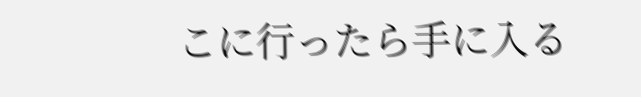こに行ったら手に入る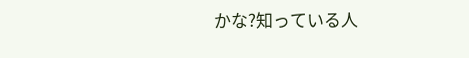かな?知っている人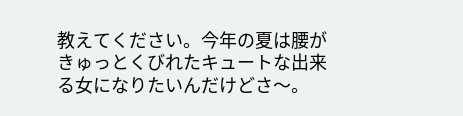教えてください。今年の夏は腰がきゅっとくびれたキュートな出来る女になりたいんだけどさ〜。